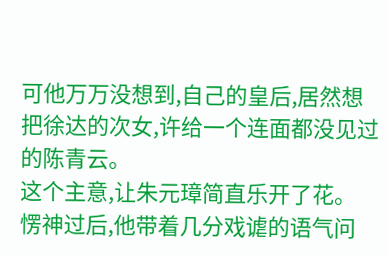可他万万没想到,自己的皇后,居然想把徐达的次女,许给一个连面都没见过的陈青云。
这个主意,让朱元璋简直乐开了花。
愣神过后,他带着几分戏谑的语气问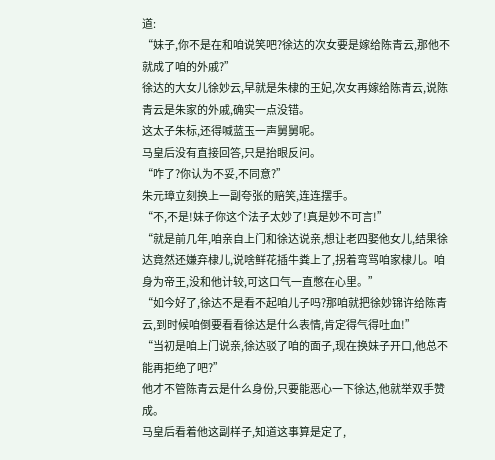道:
“妹子,你不是在和咱说笑吧?徐达的次女要是嫁给陈青云,那他不就成了咱的外戚?”
徐达的大女儿徐妙云,早就是朱棣的王妃,次女再嫁给陈青云,说陈青云是朱家的外戚,确实一点没错。
这太子朱标,还得喊蓝玉一声舅舅呢。
马皇后没有直接回答,只是抬眼反问。
“咋了?你认为不妥,不同意?”
朱元璋立刻换上一副夸张的赔笑,连连摆手。
“不,不是!妹子你这个法子太妙了!真是妙不可言!”
“就是前几年,咱亲自上门和徐达说亲,想让老四娶他女儿,结果徐达竟然还嫌弃棣儿,说啥鲜花插牛粪上了,拐着弯骂咱家棣儿。咱身为帝王,没和他计较,可这口气一直憋在心里。”
“如今好了,徐达不是看不起咱儿子吗?那咱就把徐妙锦许给陈青云,到时候咱倒要看看徐达是什么表情,肯定得气得吐血!”
“当初是咱上门说亲,徐达驳了咱的面子,现在换妹子开口,他总不能再拒绝了吧?”
他才不管陈青云是什么身份,只要能恶心一下徐达,他就举双手赞成。
马皇后看着他这副样子,知道这事算是定了,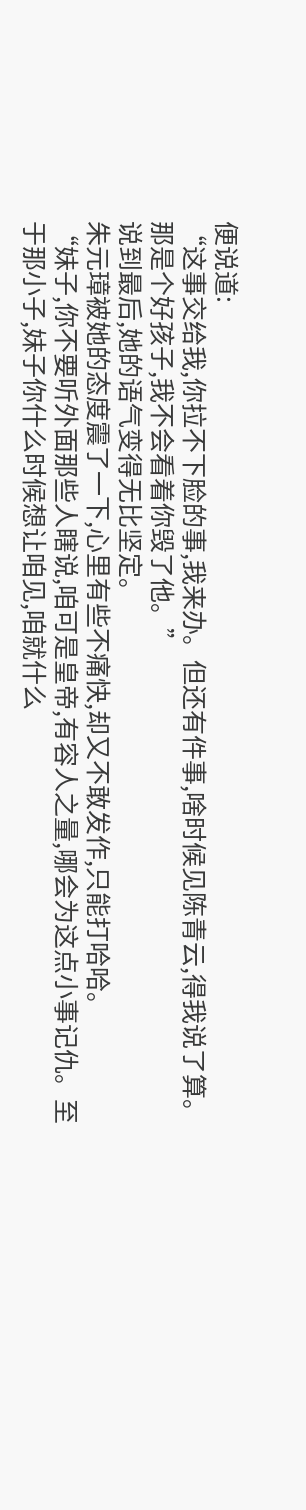便说道:
“这事交给我,你拉不下脸的事,我来办。但还有件事,啥时候见陈青云,得我说了算。那是个好孩子,我不会看着你毁了他。”
说到最后,她的语气变得无比坚定。
朱元璋被她的态度震了一下,心里有些不痛快,却又不敢发作,只能打哈哈。
“妹子,你不要听外面那些人瞎说,咱可是皇帝,有容人之量,哪会为这点小事记仇。至于那小子,妹子你什么时候想让咱见,咱就什么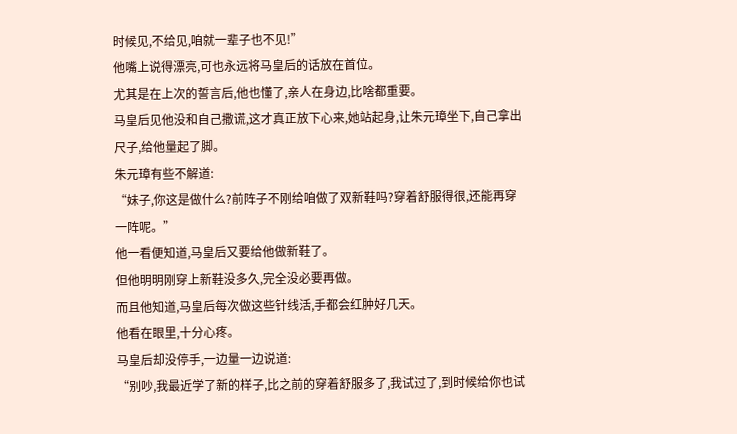时候见,不给见,咱就一辈子也不见!”
他嘴上说得漂亮,可也永远将马皇后的话放在首位。
尤其是在上次的誓言后,他也懂了,亲人在身边,比啥都重要。
马皇后见他没和自己撒谎,这才真正放下心来,她站起身,让朱元璋坐下,自己拿出尺子,给他量起了脚。
朱元璋有些不解道:
“妹子,你这是做什么?前阵子不刚给咱做了双新鞋吗?穿着舒服得很,还能再穿一阵呢。”
他一看便知道,马皇后又要给他做新鞋了。
但他明明刚穿上新鞋没多久,完全没必要再做。
而且他知道,马皇后每次做这些针线活,手都会红肿好几天。
他看在眼里,十分心疼。
马皇后却没停手,一边量一边说道:
“别吵,我最近学了新的样子,比之前的穿着舒服多了,我试过了,到时候给你也试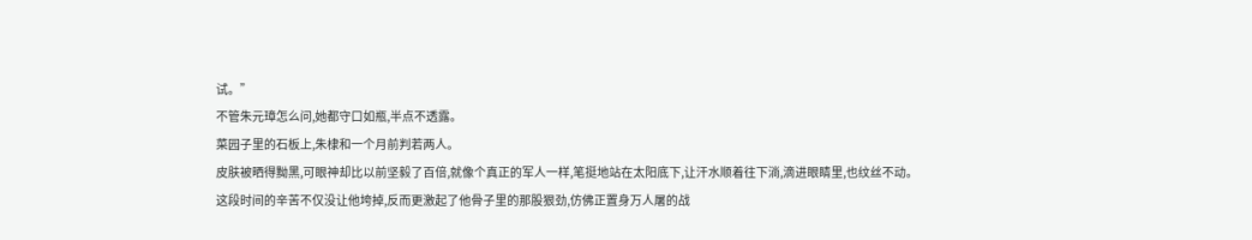试。”
不管朱元璋怎么问,她都守口如瓶,半点不透露。
菜园子里的石板上,朱棣和一个月前判若两人。
皮肤被晒得黝黑,可眼神却比以前坚毅了百倍,就像个真正的军人一样,笔挺地站在太阳底下,让汗水顺着往下淌,滴进眼睛里,也纹丝不动。
这段时间的辛苦不仅没让他垮掉,反而更激起了他骨子里的那股狠劲,仿佛正置身万人屠的战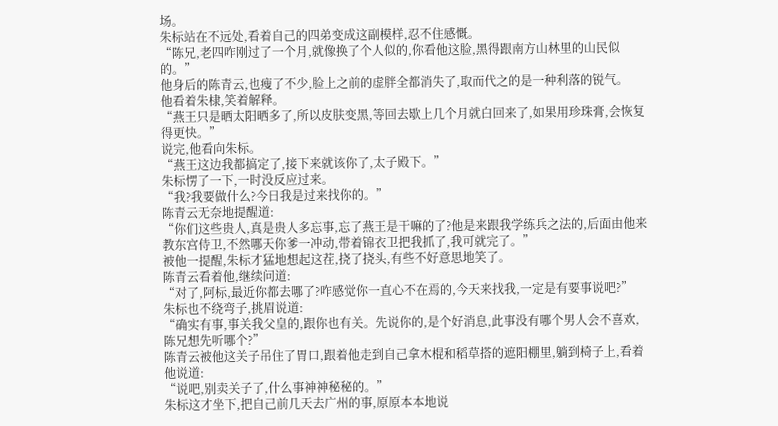场。
朱标站在不远处,看着自己的四弟变成这副模样,忍不住感慨。
“陈兄,老四咋刚过了一个月,就像换了个人似的,你看他这脸,黑得跟南方山林里的山民似的。”
他身后的陈青云,也瘦了不少,脸上之前的虚胖全都消失了,取而代之的是一种利落的锐气。
他看着朱棣,笑着解释。
“燕王只是晒太阳晒多了,所以皮肤变黑,等回去歇上几个月就白回来了,如果用珍珠膏,会恢复得更快。”
说完,他看向朱标。
“燕王这边我都搞定了,接下来就该你了,太子殿下。”
朱标愣了一下,一时没反应过来。
“我?我要做什么?今日我是过来找你的。”
陈青云无奈地提醒道:
“你们这些贵人,真是贵人多忘事,忘了燕王是干嘛的了?他是来跟我学练兵之法的,后面由他来教东宫侍卫,不然哪天你爹一冲动,带着锦衣卫把我抓了,我可就完了。”
被他一提醒,朱标才猛地想起这茬,挠了挠头,有些不好意思地笑了。
陈青云看着他,继续问道:
“对了,阿标,最近你都去哪了?咋感觉你一直心不在焉的,今天来找我,一定是有要事说吧?”
朱标也不绕弯子,挑眉说道:
“确实有事,事关我父皇的,跟你也有关。先说你的,是个好消息,此事没有哪个男人会不喜欢,陈兄想先听哪个?”
陈青云被他这关子吊住了胃口,跟着他走到自己拿木棍和稻草搭的遮阳棚里,躺到椅子上,看着他说道:
“说吧,别卖关子了,什么事神神秘秘的。”
朱标这才坐下,把自己前几天去广州的事,原原本本地说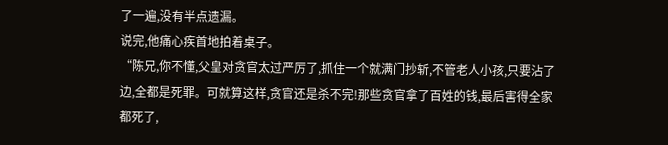了一遍,没有半点遗漏。
说完,他痛心疾首地拍着桌子。
“陈兄,你不懂,父皇对贪官太过严厉了,抓住一个就满门抄斩,不管老人小孩,只要沾了边,全都是死罪。可就算这样,贪官还是杀不完!那些贪官拿了百姓的钱,最后害得全家都死了,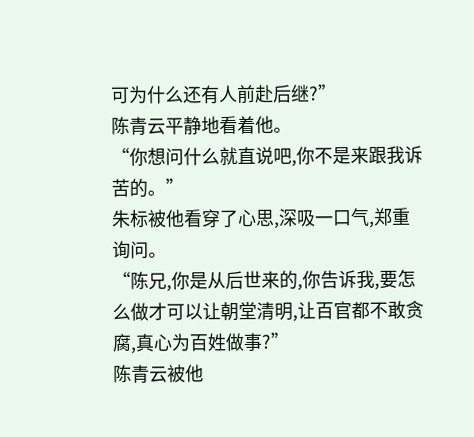可为什么还有人前赴后继?”
陈青云平静地看着他。
“你想问什么就直说吧,你不是来跟我诉苦的。”
朱标被他看穿了心思,深吸一口气,郑重询问。
“陈兄,你是从后世来的,你告诉我,要怎么做才可以让朝堂清明,让百官都不敢贪腐,真心为百姓做事?”
陈青云被他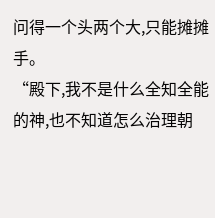问得一个头两个大,只能摊摊手。
“殿下,我不是什么全知全能的神,也不知道怎么治理朝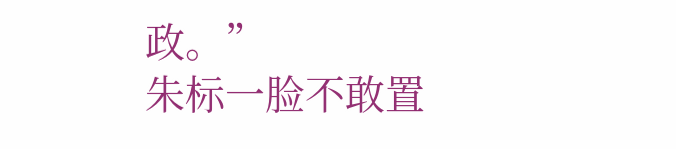政。”
朱标一脸不敢置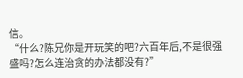信。
“什么?陈兄你是开玩笑的吧?六百年后,不是很强盛吗?怎么连治贪的办法都没有?”